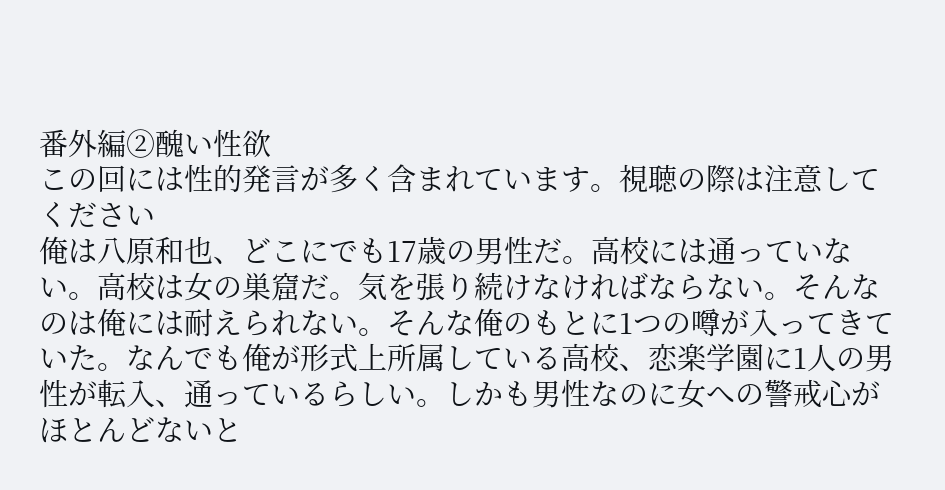番外編②醜い性欲
この回には性的発言が多く含まれています。視聴の際は注意してください
俺は八原和也、どこにでも17歳の男性だ。高校には通っていない。高校は女の巣窟だ。気を張り続けなければならない。そんなのは俺には耐えられない。そんな俺のもとに1つの噂が入ってきていた。なんでも俺が形式上所属している高校、恋楽学園に1人の男性が転入、通っているらしい。しかも男性なのに女への警戒心がほとんどないと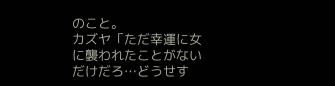のこと。
カズヤ「ただ幸運に女に襲われたことがないだけだろ…どうせす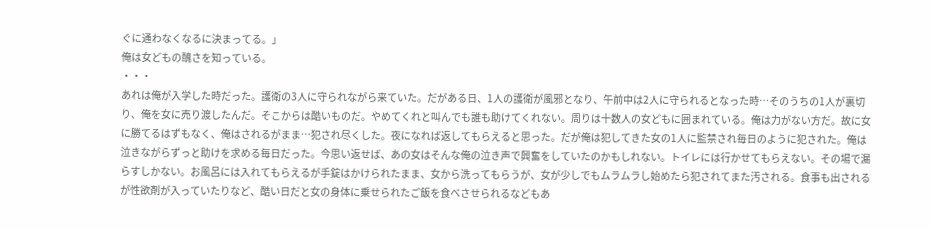ぐに通わなくなるに決まってる。」
俺は女どもの醜さを知っている。
・・・
あれは俺が入学した時だった。護衛の3人に守られながら来ていた。だがある日、1人の護衛が風邪となり、午前中は2人に守られるとなった時…そのうちの1人が裏切り、俺を女に売り渡したんだ。そこからは酷いものだ。やめてくれと叫んでも誰も助けてくれない。周りは十数人の女どもに囲まれている。俺は力がない方だ。故に女に勝てるはずもなく、俺はされるがまま…犯され尽くした。夜になれば返してもらえると思った。だが俺は犯してきた女の1人に監禁され毎日のように犯された。俺は泣きながらずっと助けを求める毎日だった。今思い返せば、あの女はそんな俺の泣き声で興奮をしていたのかもしれない。トイレには行かせてもらえない。その場で漏らすしかない。お風呂には入れてもらえるが手錠はかけられたまま、女から洗ってもらうが、女が少しでもムラムラし始めたら犯されてまた汚される。食事も出されるが性欲剤が入っていたりなど、酷い日だと女の身体に乗せられたご飯を食べさせられるなどもあ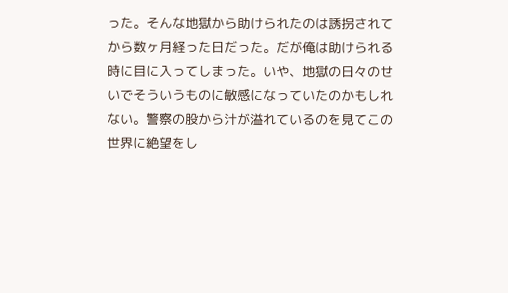った。そんな地獄から助けられたのは誘拐されてから数ヶ月経った日だった。だが俺は助けられる時に目に入ってしまった。いや、地獄の日々のせいでそういうものに敏感になっていたのかもしれない。警察の股から汁が溢れているのを見てこの世界に絶望をし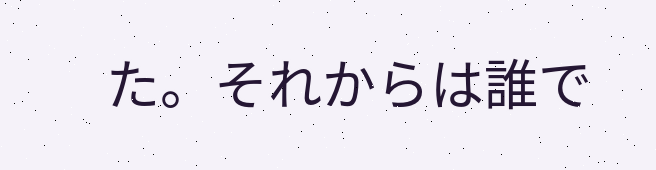た。それからは誰で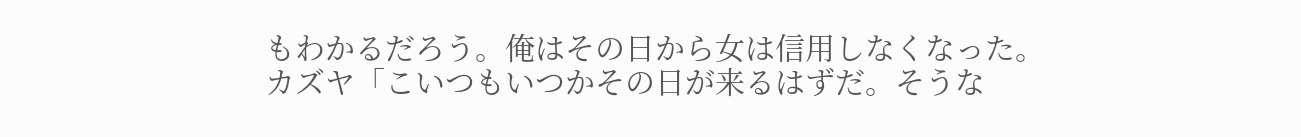もわかるだろう。俺はその日から女は信用しなくなった。
カズヤ「こいつもいつかその日が来るはずだ。そうな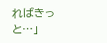ればきっと…」